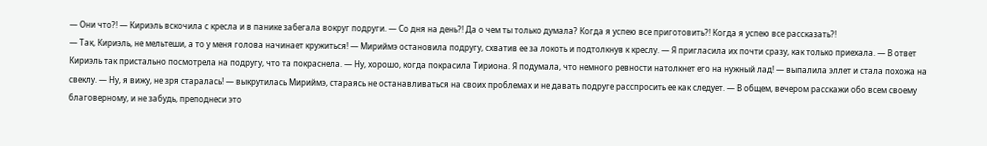— Они что?! — Кириэль вскочила с кресла и в панике забегала вокруг подруги. — Со дня на день?! Да о чем ты только думала? Когда я успею все приготовить?! Когда я успею все рассказать?!
— Так, Кириэль, не мельтеши, а то у меня голова начинает кружиться! — Мириймэ остановила подругу, схватив ее за локоть и подтолкнув к креслу. — Я пригласила их почти сразу, как только приехала. — В ответ Кириэль так пристально посмотрела на подругу, что та покраснела. — Ну, хорошо, когда покрасила Тириона. Я подумала, что немного ревности натолкнет его на нужный лад! — выпалила эллет и стала похожа на свеклу. — Ну, я вижу, не зря старалась! — выкрутилась Мириймэ, стараясь не останавливаться на своих проблемах и не давать подруге расспросить ее как следует. — В общем, вечером расскажи обо всем своему благоверному, и не забудь, преподнеси это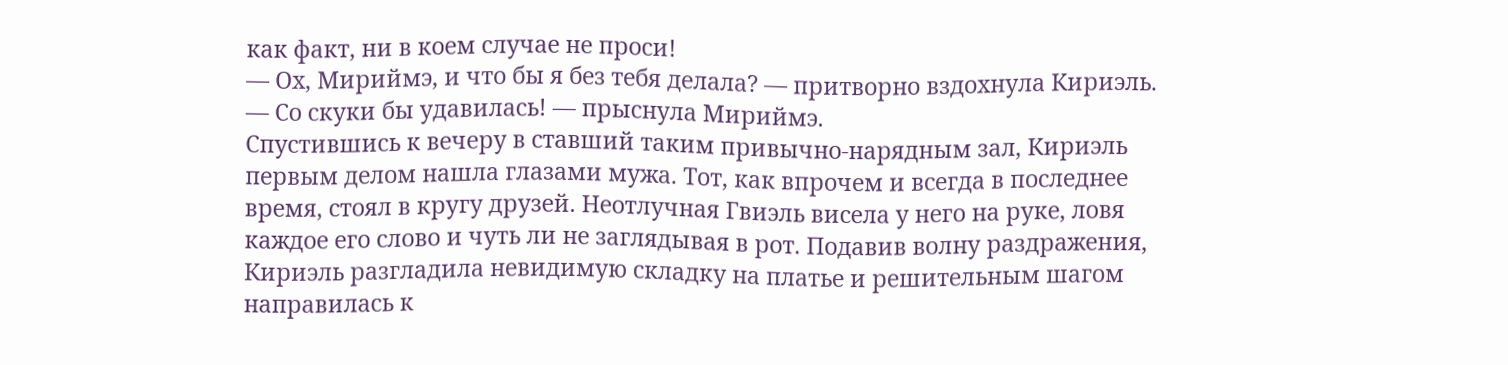как факт, ни в коем случае не проси!
— Ох, Мириймэ, и что бы я без тебя делала? — притворно вздохнула Кириэль.
— Со скуки бы удавилась! — прыснула Мириймэ.
Спустившись к вечеру в ставший таким привычно-нарядным зал, Кириэль первым делом нашла глазами мужа. Тот, как впрочем и всегда в последнее время, стоял в кругу друзей. Неотлучная Гвиэль висела у него на руке, ловя каждое его слово и чуть ли не заглядывая в рот. Подавив волну раздражения, Кириэль разгладила невидимую складку на платье и решительным шагом направилась к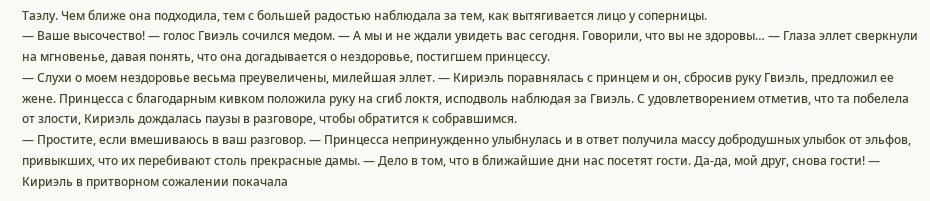Таэлу. Чем ближе она подходила, тем с большей радостью наблюдала за тем, как вытягивается лицо у соперницы.
— Ваше высочество! — голос Гвиэль сочился медом. — А мы и не ждали увидеть вас сегодня. Говорили, что вы не здоровы… — Глаза эллет сверкнули на мгновенье, давая понять, что она догадывается о нездоровье, постигшем принцессу.
— Слухи о моем нездоровье весьма преувеличены, милейшая эллет. — Кириэль поравнялась с принцем и он, сбросив руку Гвиэль, предложил ее жене. Принцесса с благодарным кивком положила руку на сгиб локтя, исподволь наблюдая за Гвиэль. С удовлетворением отметив, что та побелела от злости, Кириэль дождалась паузы в разговоре, чтобы обратится к собравшимся.
— Простите, если вмешиваюсь в ваш разговор. — Принцесса непринужденно улыбнулась и в ответ получила массу добродушных улыбок от эльфов, привыкших, что их перебивают столь прекрасные дамы. — Дело в том, что в ближайшие дни нас посетят гости. Да-да, мой друг, снова гости! — Кириэль в притворном сожалении покачала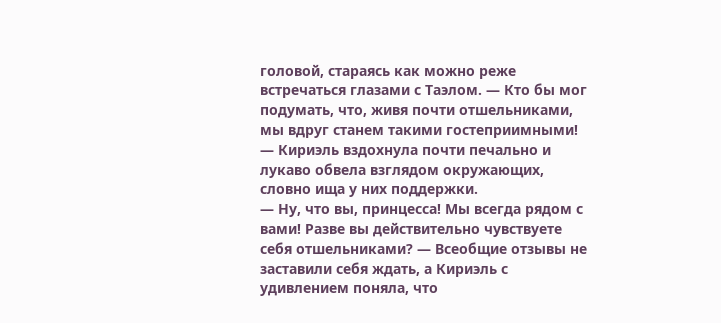головой, стараясь как можно реже встречаться глазами с Таэлом. — Кто бы мог подумать, что, живя почти отшельниками, мы вдруг станем такими гостеприимными! — Кириэль вздохнула почти печально и лукаво обвела взглядом окружающих, словно ища у них поддержки.
— Ну, что вы, принцесса! Мы всегда рядом с вами! Разве вы действительно чувствуете себя отшельниками? — Всеобщие отзывы не заставили себя ждать, а Кириэль с удивлением поняла, что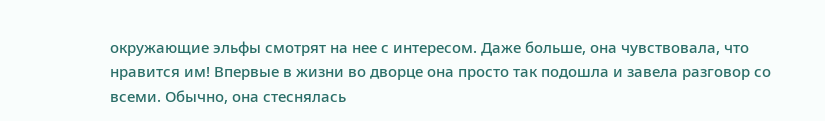окружающие эльфы смотрят на нее с интересом. Даже больше, она чувствовала, что нравится им! Впервые в жизни во дворце она просто так подошла и завела разговор со всеми. Обычно, она стеснялась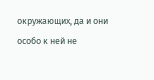окружающих, да и они особо к ней не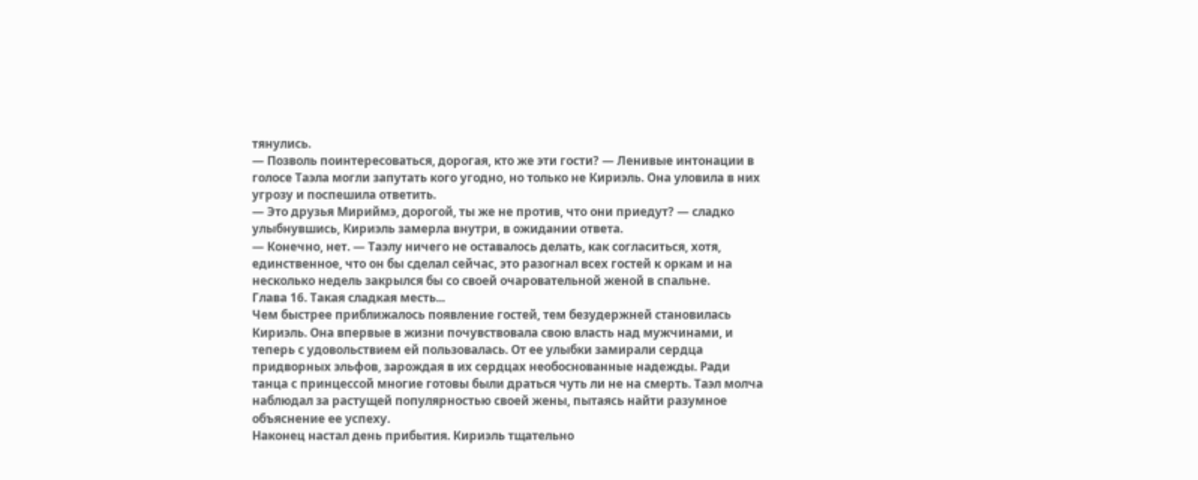тянулись.
— Позволь поинтересоваться, дорогая, кто же эти гости? — Ленивые интонации в голосе Таэла могли запутать кого угодно, но только не Кириэль. Она уловила в них угрозу и поспешила ответить.
— Это друзья Мириймэ, дорогой, ты же не против, что они приедут? — сладко улыбнувшись, Кириэль замерла внутри, в ожидании ответа.
— Конечно, нет. — Таэлу ничего не оставалось делать, как согласиться, хотя, единственное, что он бы сделал сейчас, это разогнал всех гостей к оркам и на несколько недель закрылся бы со своей очаровательной женой в спальне.
Глава 16. Такая сладкая месть...
Чем быстрее приближалось появление гостей, тем безудержней становилась Кириэль. Она впервые в жизни почувствовала свою власть над мужчинами, и теперь с удовольствием ей пользовалась. От ее улыбки замирали сердца придворных эльфов, зарождая в их сердцах необоснованные надежды. Ради танца с принцессой многие готовы были драться чуть ли не на смерть. Таэл молча наблюдал за растущей популярностью своей жены, пытаясь найти разумное объяснение ее успеху.
Наконец настал день прибытия. Кириэль тщательно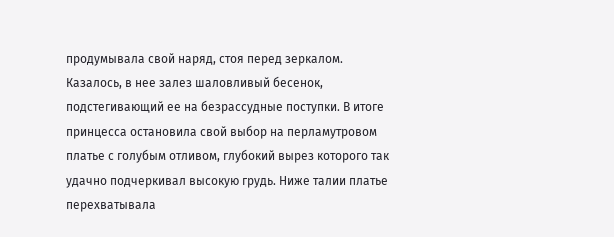продумывала свой наряд, стоя перед зеркалом. Казалось, в нее залез шаловливый бесенок, подстегивающий ее на безрассудные поступки. В итоге принцесса остановила свой выбор на перламутровом платье с голубым отливом, глубокий вырез которого так удачно подчеркивал высокую грудь. Ниже талии платье перехватывала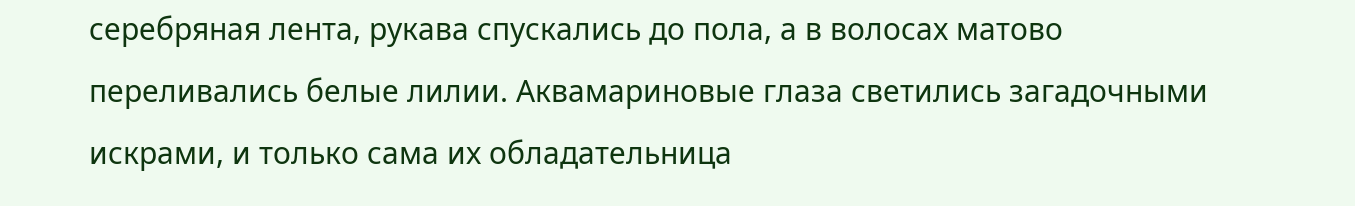серебряная лента, рукава спускались до пола, а в волосах матово переливались белые лилии. Аквамариновые глаза светились загадочными искрами, и только сама их обладательница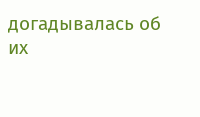догадывалась об их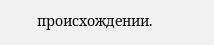происхождении.